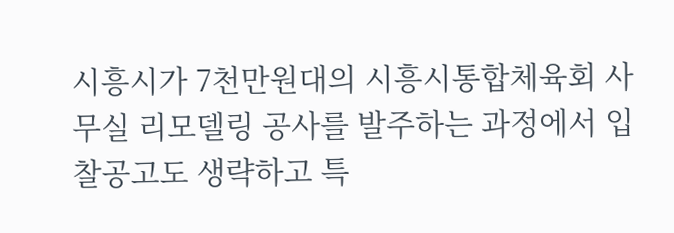시흥시가 7천만원대의 시흥시통합체육회 사무실 리모델링 공사를 발주하는 과정에서 입찰공고도 생략하고 특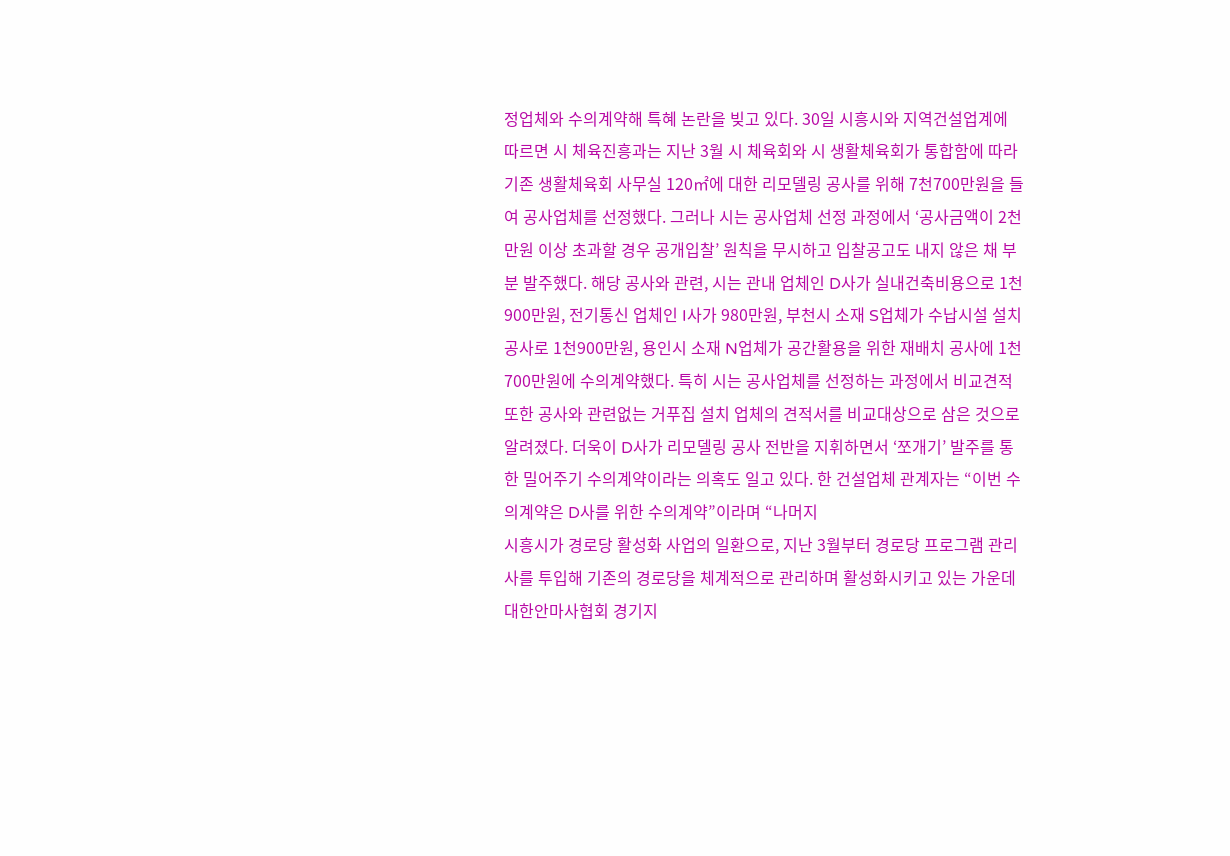정업체와 수의계약해 특혜 논란을 빚고 있다. 30일 시흥시와 지역건설업계에 따르면 시 체육진흥과는 지난 3월 시 체육회와 시 생활체육회가 통합함에 따라 기존 생활체육회 사무실 120㎡에 대한 리모델링 공사를 위해 7천700만원을 들여 공사업체를 선정했다. 그러나 시는 공사업체 선정 과정에서 ‘공사금액이 2천만원 이상 초과할 경우 공개입찰’ 원칙을 무시하고 입찰공고도 내지 않은 채 부분 발주했다. 해당 공사와 관련, 시는 관내 업체인 D사가 실내건축비용으로 1천900만원, 전기통신 업체인 I사가 980만원, 부천시 소재 S업체가 수납시설 설치공사로 1천900만원, 용인시 소재 N업체가 공간활용을 위한 재배치 공사에 1천700만원에 수의계약했다. 특히 시는 공사업체를 선정하는 과정에서 비교견적 또한 공사와 관련없는 거푸집 설치 업체의 견적서를 비교대상으로 삼은 것으로 알려졌다. 더욱이 D사가 리모델링 공사 전반을 지휘하면서 ‘쪼개기’ 발주를 통한 밀어주기 수의계약이라는 의혹도 일고 있다. 한 건설업체 관계자는 “이번 수의계약은 D사를 위한 수의계약”이라며 “나머지
시흥시가 경로당 활성화 사업의 일환으로, 지난 3월부터 경로당 프로그램 관리사를 투입해 기존의 경로당을 체계적으로 관리하며 활성화시키고 있는 가운데 대한안마사협회 경기지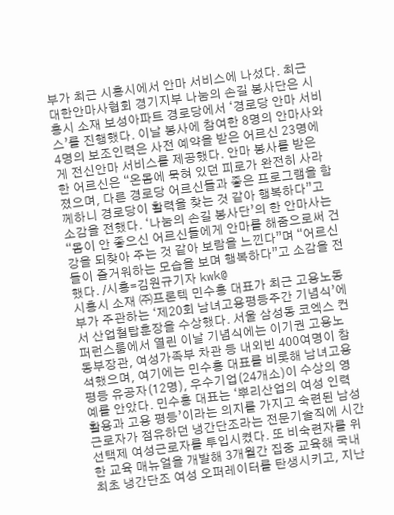부가 최근 시흥시에서 안마 서비스에 나섰다. 최근 대한안마사협회 경기지부 나눔의 손길 봉사단은 시흥시 소재 보성아파트 경로당에서 ‘경로당 안마 서비스’를 진행했다. 이날 봉사에 참여한 8명의 안마사와 4명의 보조인력은 사전 예약을 받은 어르신 23명에게 전신안마 서비스를 제공했다. 안마 봉사를 받은 한 어르신은 “온몸에 묵혀 있던 피로가 완전히 사라졌으며, 다른 경로당 어르신들과 좋은 프로그램을 함께하니 경로당이 활력을 찾는 것 같아 행복하다”고 소감을 전했다. ‘나눔의 손길 봉사단’의 한 안마사는 “몸이 안 좋으신 어르신들에게 안마를 해줌으로써 건강을 되찾아 주는 것 같아 보람을 느낀다”며 “어르신들이 즐거워하는 모습을 보며 행복하다”고 소감을 전했다. /시흥=김원규기자 kwk@
시흥시 소재 ㈜프론텍 민수홍 대표가 최근 고용노동부가 주관하는 ‘제20회 남녀고용평등주간 기념식’에서 산업철탑훈장을 수상했다. 서울 삼성동 코엑스 컨퍼런스룸에서 열린 이날 기념식에는 이기권 고용노동부장관, 여성가족부 차관 등 내외빈 400여명이 참석했으며, 여기에는 민수홍 대표를 비롯해 남녀고용평등 유공자(12명), 우수기업(24개소)이 수상의 영예를 안았다. 민수홍 대표는 ‘뿌리산업의 여성 인력활용과 고용 평등’이라는 의지를 가지고 숙련된 남성근로자가 점유하던 냉간단조라는 전문기술직에 시간선택제 여성근로자를 투입시켰다. 또 비숙련자를 위한 교육 매뉴얼을 개발해 3개월간 집중 교육해 국내 최초 냉간단조 여성 오퍼레이터를 탄생시키고, 지난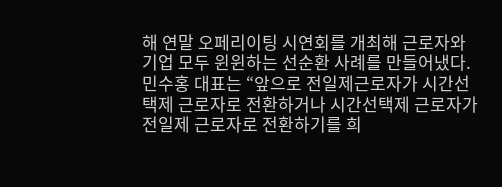해 연말 오페리이팅 시연회를 개최해 근로자와 기업 모두 윈윈하는 선순환 사례를 만들어냈다. 민수홍 대표는 “앞으로 전일제근로자가 시간선택제 근로자로 전환하거나 시간선택제 근로자가 전일제 근로자로 전환하기를 희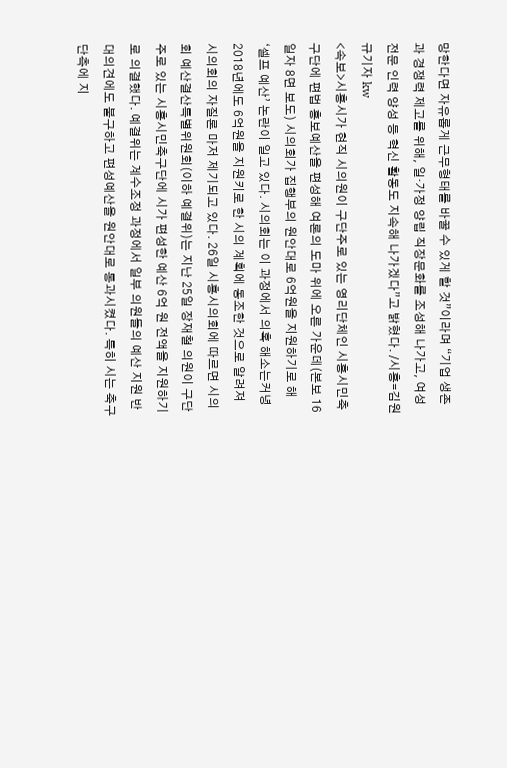망한다면 자유롭게 근무형태를 바꿀 수 있게 할 것”이라며 “기업 생존과 경쟁력 제고를 위해, 일·가정 양립 직장문화를 조성해 나가고, 여성 전문 인력 양성 등 혁신 활동도 지속해 나가겠다”고 밝혔다. /시흥=김원규기자 kw
<속보>시흥시가 현직 시의원이 구단주로 있는 영리단체인 시흥시민축구단에 편법 홍보예산을 편성해 여론의 도마 위에 오른 가운데(본보 16일자 8면 보도) 시의회가 집행부의 원안대로 6억원을 지원하기로 해 ‘셀프 예산’ 논란이 일고 있다. 시의회는 이 과정에서 의혹 해소는커녕 2018년에도 6억원을 지원키로 한 시의 계획에 동조한 것으로 알려져 시의회의 자질론 마저 제기되고 있다. 26일 시흥시의회에 따르면 시의회 예산결산특별위원회(이하 예결위)는 지난 25일 장재철 의원이 구단주로 있는 시흥시민축구단에 시가 편성한 예산 6억 원 전액을 지원하기로 의결했다. 예결위는 계수조정 과정에서 일부 의원들의 예산 지원 반대의견에도 불구하고 편성예산을 원안대로 통과시켰다. 특히 시는 축구단측에 지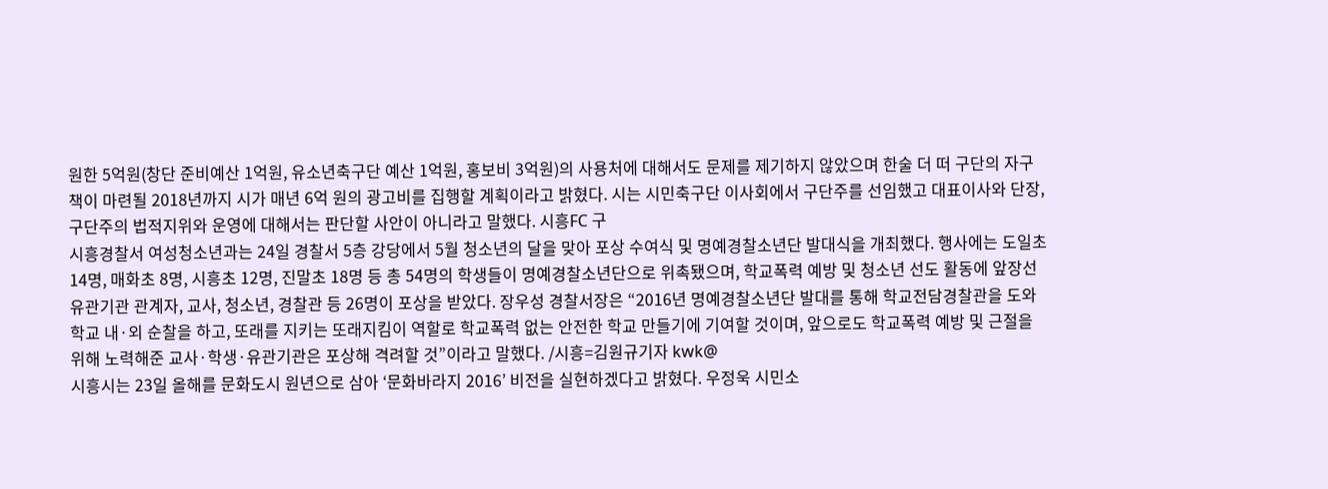원한 5억원(창단 준비예산 1억원, 유소년축구단 예산 1억원, 홍보비 3억원)의 사용처에 대해서도 문제를 제기하지 않았으며 한술 더 떠 구단의 자구책이 마련될 2018년까지 시가 매년 6억 원의 광고비를 집행할 계획이라고 밝혔다. 시는 시민축구단 이사회에서 구단주를 선임했고 대표이사와 단장, 구단주의 법적지위와 운영에 대해서는 판단할 사안이 아니라고 말했다. 시흥FC 구
시흥경찰서 여성청소년과는 24일 경찰서 5층 강당에서 5월 청소년의 달을 맞아 포상 수여식 및 명예경찰소년단 발대식을 개최했다. 행사에는 도일초 14명, 매화초 8명, 시흥초 12명, 진말초 18명 등 총 54명의 학생들이 명예경찰소년단으로 위촉됐으며, 학교폭력 예방 및 청소년 선도 활동에 앞장선 유관기관 관계자, 교사, 청소년, 경찰관 등 26명이 포상을 받았다. 장우성 경찰서장은 “2016년 명예경찰소년단 발대를 통해 학교전담경찰관을 도와 학교 내·외 순찰을 하고, 또래를 지키는 또래지킴이 역할로 학교폭력 없는 안전한 학교 만들기에 기여할 것이며, 앞으로도 학교폭력 예방 및 근절을 위해 노력해준 교사·학생·유관기관은 포상해 격려할 것”이라고 말했다. /시흥=김원규기자 kwk@
시흥시는 23일 올해를 문화도시 원년으로 삼아 ‘문화바라지 2016’ 비전을 실현하겠다고 밝혔다. 우정욱 시민소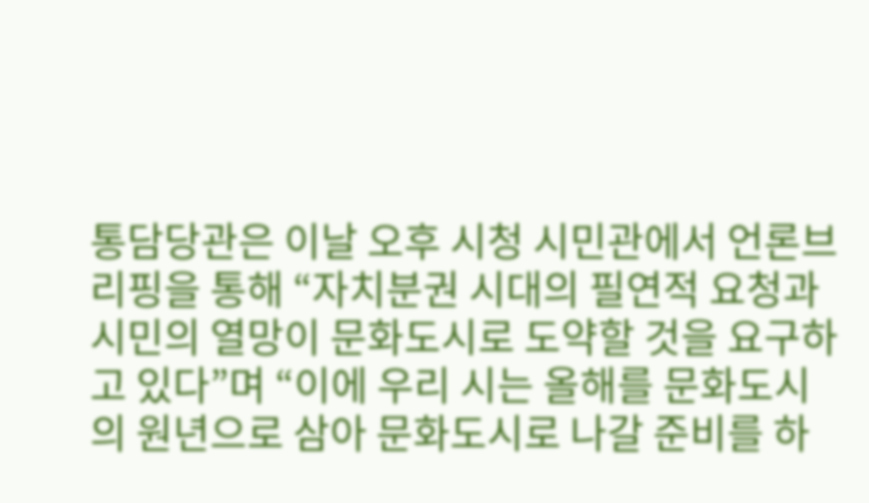통담당관은 이날 오후 시청 시민관에서 언론브리핑을 통해 “자치분권 시대의 필연적 요청과 시민의 열망이 문화도시로 도약할 것을 요구하고 있다”며 “이에 우리 시는 올해를 문화도시의 원년으로 삼아 문화도시로 나갈 준비를 하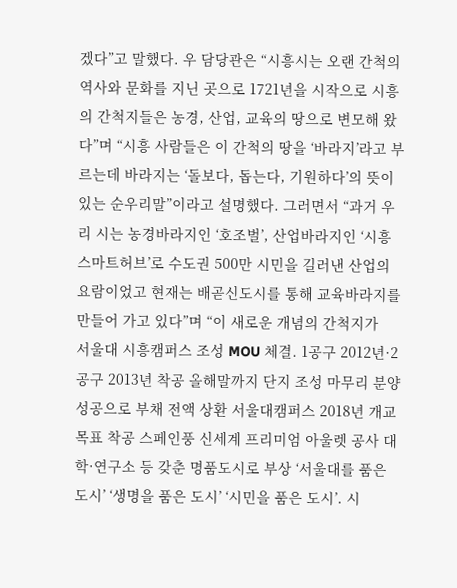겠다”고 말했다. 우 담당관은 “시흥시는 오랜 간척의 역사와 문화를 지닌 곳으로 1721년을 시작으로 시흥의 간척지들은 농경, 산업, 교육의 땅으로 변모해 왔다”며 “시흥 사람들은 이 간척의 땅을 ‘바라지’라고 부르는데 바라지는 ‘돌보다, 돕는다, 기원하다’의 뜻이 있는 순우리말”이라고 설명했다. 그러면서 “과거 우리 시는 농경바라지인 ‘호조벌’, 산업바라지인 ‘시흥스마트허브’로 수도권 500만 시민을 길러낸 산업의 요람이었고 현재는 배곧신도시를 통해 교육바라지를 만들어 가고 있다”며 “이 새로운 개념의 간척지가
서울대 시흥캠퍼스 조성 MOU 체결. 1공구 2012년·2공구 2013년 착공 올해말까지 단지 조성 마무리 분양 성공으로 부채 전액 상환 서울대캠퍼스 2018년 개교 목표 착공 스페인풍 신세계 프리미엄 아울렛 공사 대학·연구소 등 갖춘 명품도시로 부상 ‘서울대를 품은 도시’ ‘생명을 품은 도시’ ‘시민을 품은 도시’. 시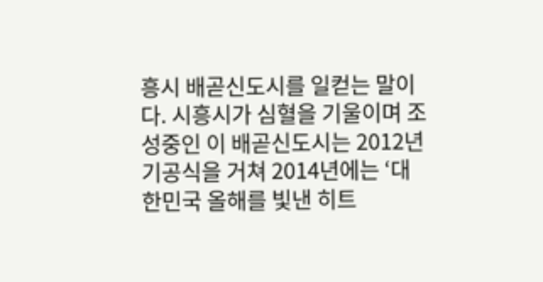흥시 배곧신도시를 일컫는 말이다. 시흥시가 심혈을 기울이며 조성중인 이 배곧신도시는 2012년 기공식을 거쳐 2014년에는 ‘대한민국 올해를 빛낸 히트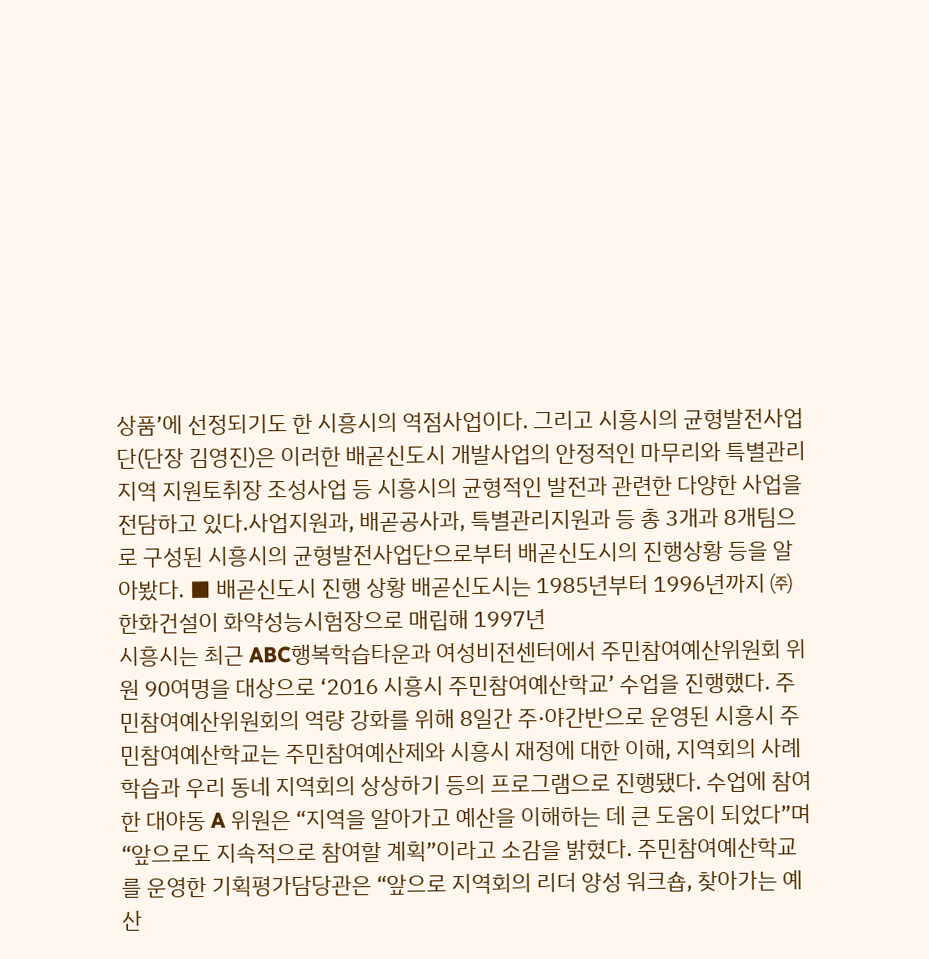상품’에 선정되기도 한 시흥시의 역점사업이다. 그리고 시흥시의 균형발전사업단(단장 김영진)은 이러한 배곧신도시 개발사업의 안정적인 마무리와 특별관리지역 지원토취장 조성사업 등 시흥시의 균형적인 발전과 관련한 다양한 사업을 전담하고 있다.사업지원과, 배곧공사과, 특별관리지원과 등 총 3개과 8개팀으로 구성된 시흥시의 균형발전사업단으로부터 배곧신도시의 진행상황 등을 알아봤다. ■ 배곧신도시 진행 상황 배곧신도시는 1985년부터 1996년까지 ㈜한화건설이 화약성능시험장으로 매립해 1997년
시흥시는 최근 ABC행복학습타운과 여성비전센터에서 주민참여예산위원회 위원 90여명을 대상으로 ‘2016 시흥시 주민참여예산학교’ 수업을 진행했다. 주민참여예산위원회의 역량 강화를 위해 8일간 주·야간반으로 운영된 시흥시 주민참여예산학교는 주민참여예산제와 시흥시 재정에 대한 이해, 지역회의 사례 학습과 우리 동네 지역회의 상상하기 등의 프로그램으로 진행됐다. 수업에 참여한 대야동 A 위원은 “지역을 알아가고 예산을 이해하는 데 큰 도움이 되었다”며 “앞으로도 지속적으로 참여할 계획”이라고 소감을 밝혔다. 주민참여예산학교를 운영한 기획평가담당관은 “앞으로 지역회의 리더 양성 워크숍, 찾아가는 예산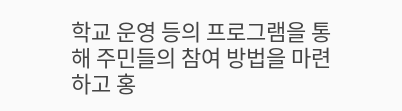학교 운영 등의 프로그램을 통해 주민들의 참여 방법을 마련하고 홍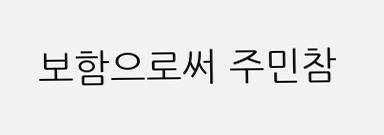보함으로써 주민참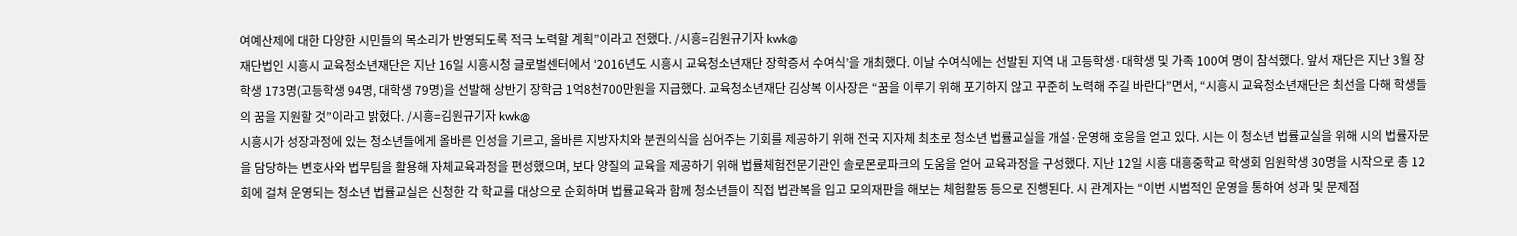여예산제에 대한 다양한 시민들의 목소리가 반영되도록 적극 노력할 계획”이라고 전했다. /시흥=김원규기자 kwk@
재단법인 시흥시 교육청소년재단은 지난 16일 시흥시청 글로벌센터에서 ‘2016년도 시흥시 교육청소년재단 장학증서 수여식’을 개최했다. 이날 수여식에는 선발된 지역 내 고등학생·대학생 및 가족 100여 명이 참석했다. 앞서 재단은 지난 3월 장학생 173명(고등학생 94명, 대학생 79명)을 선발해 상반기 장학금 1억8천700만원을 지급했다. 교육청소년재단 김상복 이사장은 “꿈을 이루기 위해 포기하지 않고 꾸준히 노력해 주길 바란다”면서, “시흥시 교육청소년재단은 최선을 다해 학생들의 꿈을 지원할 것”이라고 밝혔다. /시흥=김원규기자 kwk@
시흥시가 성장과정에 있는 청소년들에게 올바른 인성을 기르고, 올바른 지방자치와 분권의식을 심어주는 기회를 제공하기 위해 전국 지자체 최초로 청소년 법률교실을 개설·운영해 호응을 얻고 있다. 시는 이 청소년 법률교실을 위해 시의 법률자문을 담당하는 변호사와 법무팀을 활용해 자체교육과정을 편성했으며, 보다 양질의 교육을 제공하기 위해 법률체험전문기관인 솔로몬로파크의 도움을 얻어 교육과정을 구성했다. 지난 12일 시흥 대흥중학교 학생회 임원학생 30명을 시작으로 총 12회에 걸쳐 운영되는 청소년 법률교실은 신청한 각 학교를 대상으로 순회하며 법률교육과 함께 청소년들이 직접 법관복을 입고 모의재판을 해보는 체험활동 등으로 진행된다. 시 관계자는 “이번 시범적인 운영을 통하여 성과 및 문제점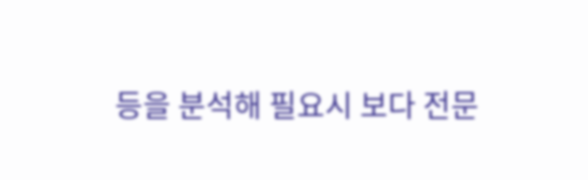등을 분석해 필요시 보다 전문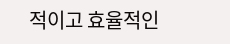적이고 효율적인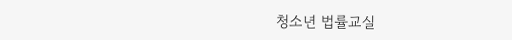청소년 법률교실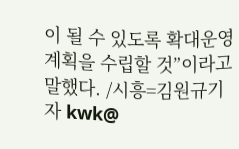이 될 수 있도록 확대운영 계획을 수립할 것”이라고 말했다. /시흥=김원규기자 kwk@